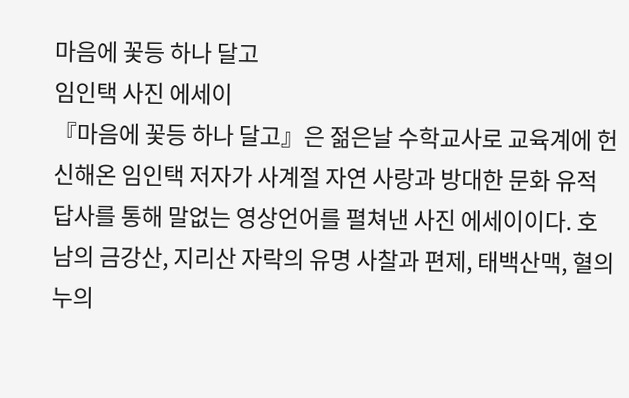마음에 꽃등 하나 달고
임인택 사진 에세이
『마음에 꽃등 하나 달고』은 젊은날 수학교사로 교육계에 헌신해온 임인택 저자가 사계절 자연 사랑과 방대한 문화 유적답사를 통해 말없는 영상언어를 펼쳐낸 사진 에세이이다. 호남의 금강산, 지리산 자락의 유명 사찰과 편제, 태백산맥, 혈의 누의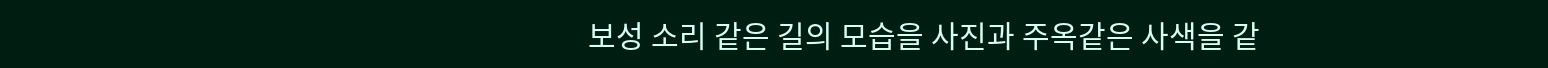보성 소리 같은 길의 모습을 사진과 주옥같은 사색을 같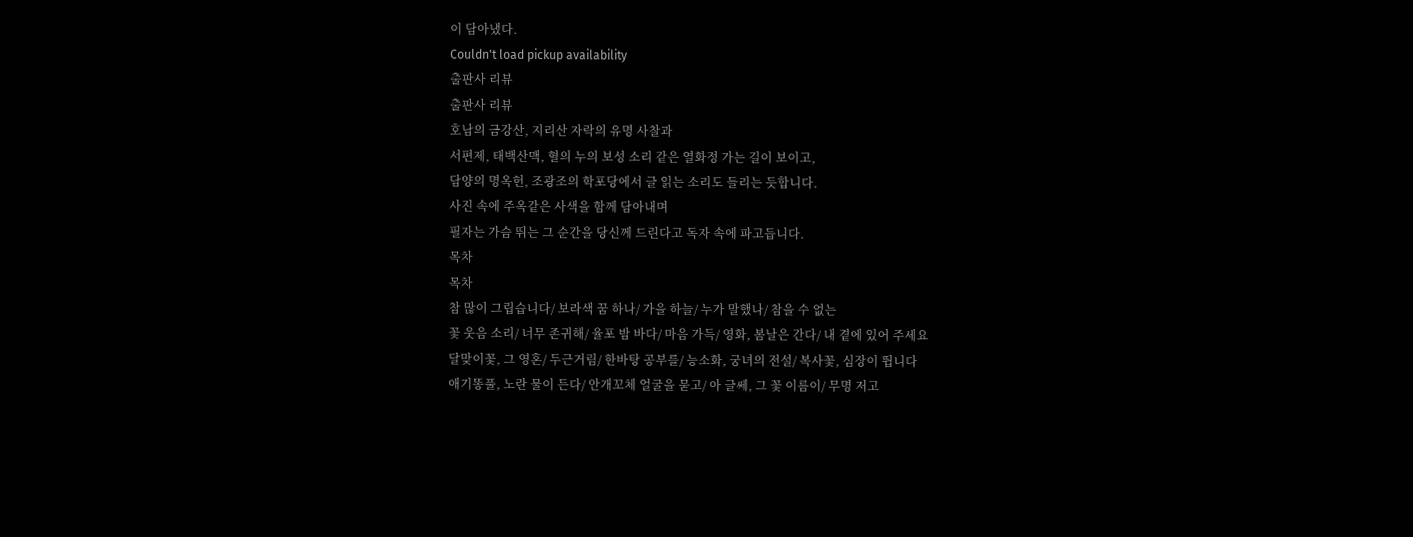이 담아냈다.
Couldn't load pickup availability
출판사 리뷰
출판사 리뷰
호남의 금강산, 지리산 자락의 유명 사찰과
서편제, 태백산맥, 혈의 누의 보성 소리 같은 열화정 가는 길이 보이고,
담양의 명옥헌, 조광조의 학포당에서 글 읽는 소리도 들리는 듯합니다.
사진 속에 주옥같은 사색을 함께 담아내며
필자는 가슴 뛰는 그 순간을 당신께 드린다고 독자 속에 파고듭니다.
목차
목차
참 많이 그립습니다/ 보라색 꿈 하나/ 가을 하늘/ 누가 말했나/ 참을 수 없는
꽃 웃음 소리/ 너무 존귀해/ 율포 밤 바다/ 마음 가득/ 영화, 봄날은 간다/ 내 곁에 있어 주세요
달맞이꽃, 그 영혼/ 두근거림/ 한바탕 공부를/ 능소화, 궁녀의 전설/ 복사꽃, 심장이 뜁니다
애기똥풀, 노란 물이 든다/ 안개꼬체 얼굴을 묻고/ 아 글쎄, 그 꽃 이름이/ 무명 저고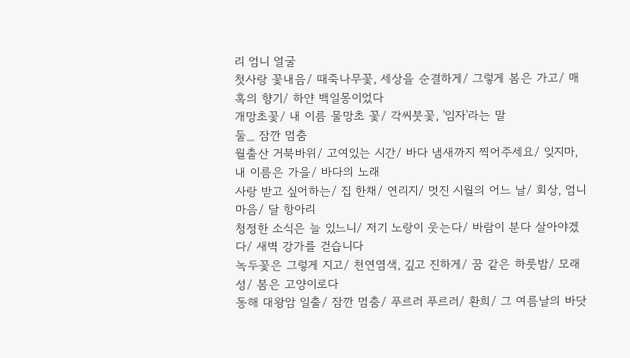리 엄니 얼굴
첫사랑 꽃내음/ 때죽나무꽃, 세상을 순결하게/ 그렇게 봄은 가고/ 매혹의 향기/ 하얀 백일몽이었다
개망초꽃/ 내 이름 물망초 꽃/ 각씨붓꽃, '임자'라는 말
둘_ 잠깐 멈춤
월출산 거북바위/ 고여있는 시간/ 바다 냄새까지 찍어주세요/ 잊지마, 내 이름은 가을/ 바다의 노래
사랑 받고 싶어하는/ 집 한채/ 연리지/ 멋진 시월의 어느 날/ 회상, 엄니 마음/ 달 항아리
청정한 소식은 늘 있느니/ 저기 노랑이 웃는다/ 바람이 분다 살아야겠다/ 새벽 강가를 걷습니다
녹두꽃은 그렇게 지고/ 천연염색, 깊고 진하게/ 꿈 같은 하룻밤/ 모래성/ 봄은 고양이로다
동해 대왕암 일출/ 잠깐 멈춤/ 푸르러 푸르러/ 환희/ 그 여름날의 바닷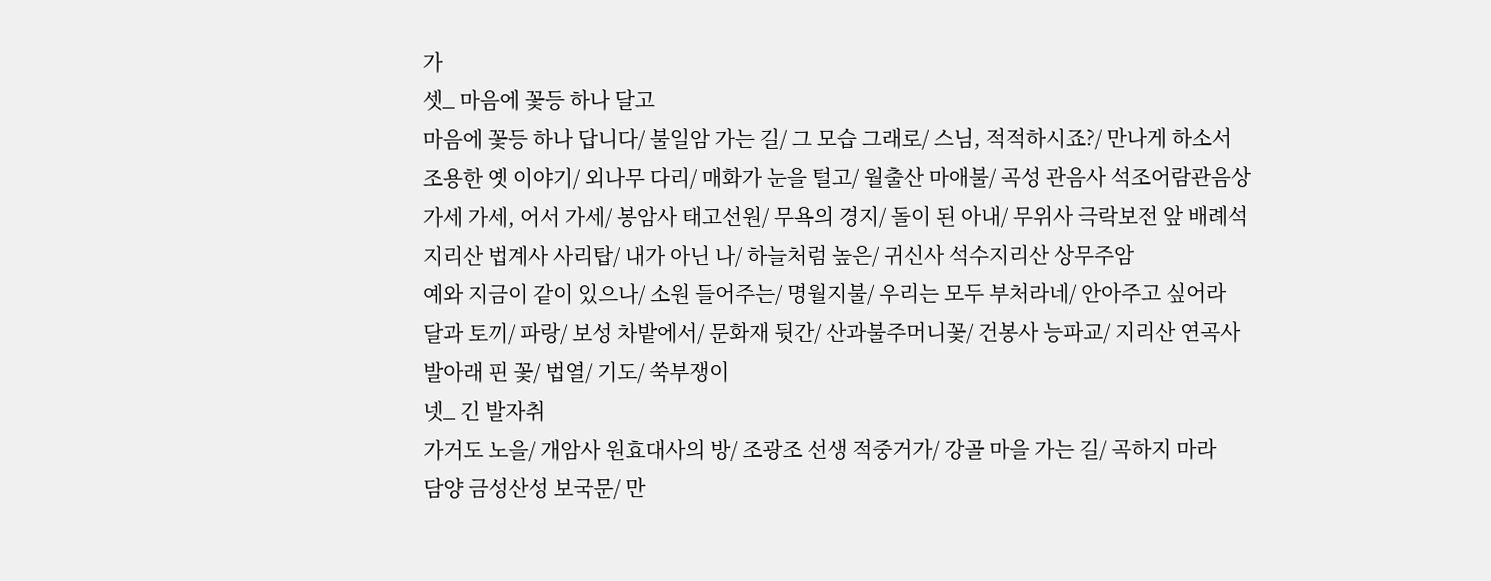가
셋_ 마음에 꽃등 하나 달고
마음에 꽃등 하나 답니다/ 불일암 가는 길/ 그 모습 그래로/ 스님, 적적하시죠?/ 만나게 하소서
조용한 옛 이야기/ 외나무 다리/ 매화가 눈을 털고/ 월출산 마애불/ 곡성 관음사 석조어람관음상
가세 가세, 어서 가세/ 봉암사 태고선원/ 무욕의 경지/ 돌이 된 아내/ 무위사 극락보전 앞 배례석
지리산 법계사 사리탑/ 내가 아닌 나/ 하늘처럼 높은/ 귀신사 석수지리산 상무주암
예와 지금이 같이 있으나/ 소원 들어주는/ 명월지불/ 우리는 모두 부처라네/ 안아주고 싶어라
달과 토끼/ 파랑/ 보성 차밭에서/ 문화재 뒷간/ 산과불주머니꽃/ 건봉사 능파교/ 지리산 연곡사
발아래 핀 꽃/ 법열/ 기도/ 쑥부쟁이
넷_ 긴 발자취
가거도 노을/ 개암사 원효대사의 방/ 조광조 선생 적중거가/ 강골 마을 가는 길/ 곡하지 마라
담양 금성산성 보국문/ 만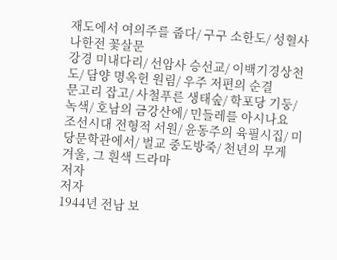재도에서 여의주를 줍다/ 구구 소한도/ 성혈사 나한전 꽃살문
강경 미내다리/ 선암사 승선교/ 이백기경상천도/ 담양 명옥헌 원림/ 우주 저편의 순결
문고리 잡고/ 사철푸른 생태숲/ 학포당 기둥/ 녹색/ 호남의 금강산에/ 민들레를 아시나요
조선시대 전형적 서원/ 윤동주의 육필시집/ 미당문학관에서/ 벌교 중도방죽/ 천년의 무게
겨울, 그 흰색 드라마
저자
저자
1944년 전남 보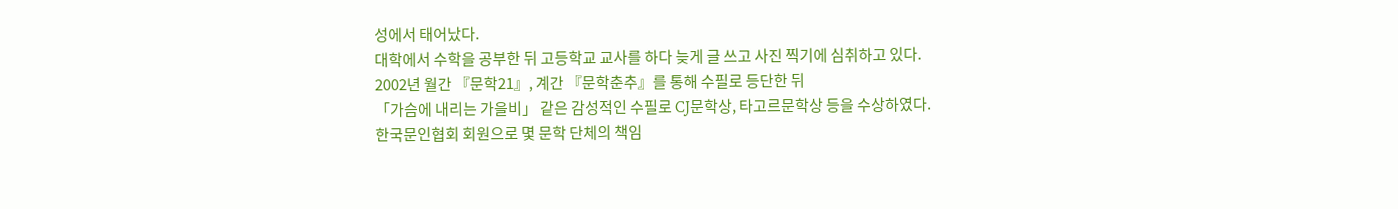성에서 태어났다.
대학에서 수학을 공부한 뒤 고등학교 교사를 하다 늦게 글 쓰고 사진 찍기에 심취하고 있다.
2002년 월간 『문학21』, 계간 『문학춘추』를 통해 수필로 등단한 뒤
「가슴에 내리는 가을비」 같은 감성적인 수필로 CJ문학상, 타고르문학상 등을 수상하였다.
한국문인협회 회원으로 몇 문학 단체의 책임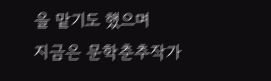을 맡기도 했으며
지금은 문학춘추작가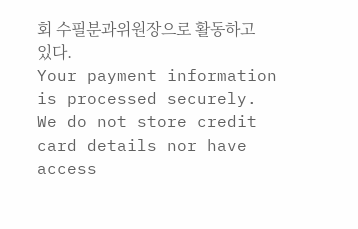회 수필분과위원장으로 활동하고 있다.
Your payment information is processed securely. We do not store credit card details nor have access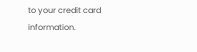to your credit card information.